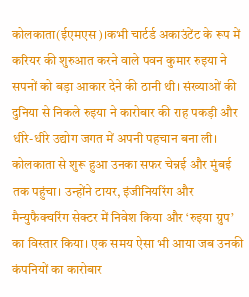कोलकाता(ईएमएस)।कभी चार्टर्ड अकाउंटेंट के रूप में करियर की शुरुआत करने वाले पवन कुमार रुइया ने सपनों को बड़ा आकार देने की ठानी थी। संख्याओं की दुनिया से निकले रुइया ने कारोबार की राह पकड़ी और धीरे-धीरे उद्योग जगत में अपनी पहचान बना ली। कोलकाता से शुरू हुआ उनका सफर चेन्नई और मुंबई तक पहुंचा। उन्होंने टायर, इंजीनियरिंग और मैन्युफैक्चरिंग सेक्टर में निवेश किया और ‘रुइया ग्रुप’ का विस्तार किया। एक समय ऐसा भी आया जब उनकी कंपनियों का कारोबार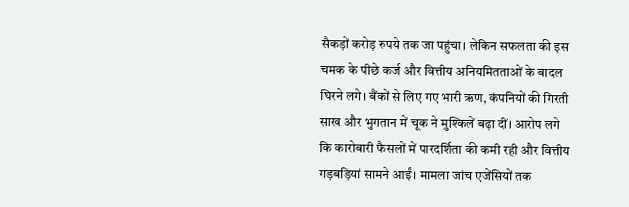सैकड़ों करोड़ रुपये तक जा पहुंचा। लेकिन सफलता की इस चमक के पीछे कर्ज और वित्तीय अनियमितताओं के बादल घिरने लगे। बैंकों से लिए गए भारी ऋण, कंपनियों की गिरती साख और भुगतान में चूक ने मुश्किलें बढ़ा दीं। आरोप लगे कि कारोबारी फैसलों में पारदर्शिता की कमी रही और वित्तीय गड़बड़ियां सामने आईं। मामला जांच एजेंसियों तक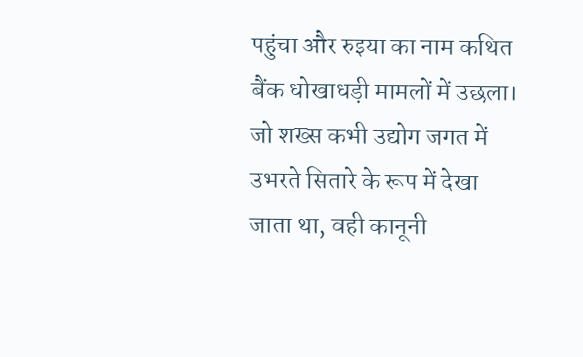पहुंचा और रुइया का नाम कथित बैंक धोखाधड़ी मामलों में उछला। जो शख्स कभी उद्योग जगत में उभरते सितारे के रूप में देखा जाता था, वही कानूनी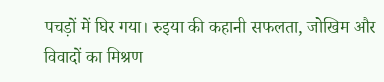पचड़ों में घिर गया। रुइया की कहानी सफलता, जोखिम और विवादों का मिश्रण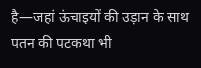है—जहां ऊंचाइयों की उड़ान के साथ पतन की पटकथा भी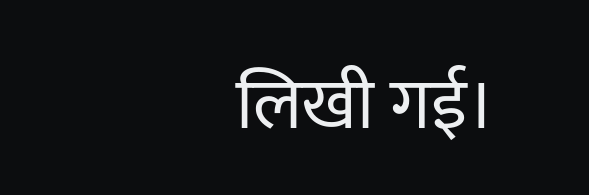लिखी गई।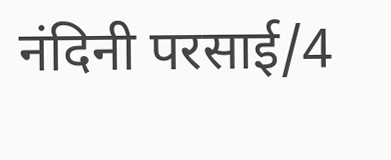नंदिनी परसाई/4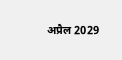अप्रैल 2029